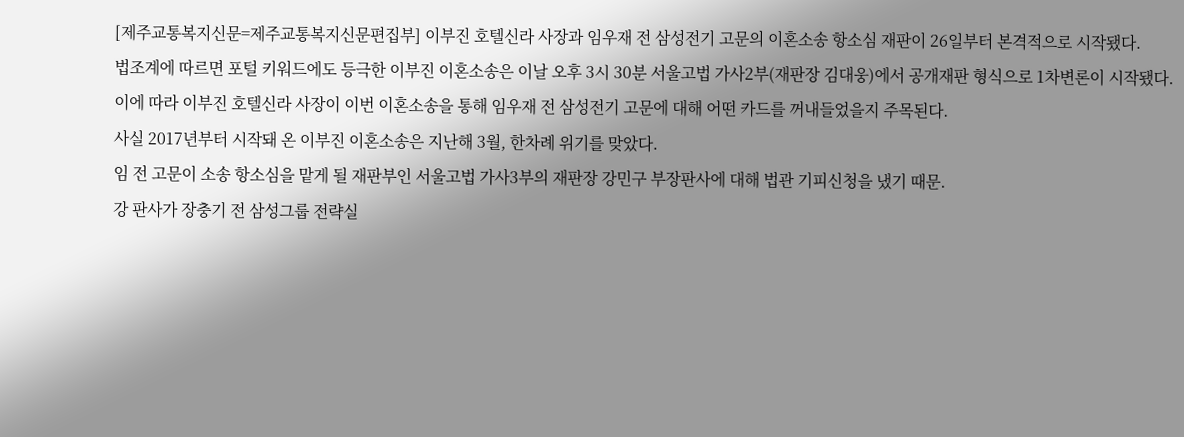[제주교통복지신문=제주교통복지신문편집부] 이부진 호텔신라 사장과 임우재 전 삼성전기 고문의 이혼소송 항소심 재판이 26일부터 본격적으로 시작됐다.
법조계에 따르면 포털 키워드에도 등극한 이부진 이혼소송은 이날 오후 3시 30분 서울고법 가사2부(재판장 김대웅)에서 공개재판 형식으로 1차변론이 시작됐다.
이에 따라 이부진 호텔신라 사장이 이번 이혼소송을 통해 임우재 전 삼성전기 고문에 대해 어떤 카드를 꺼내들었을지 주목된다.
사실 2017년부터 시작돼 온 이부진 이혼소송은 지난해 3월, 한차례 위기를 맞았다.
임 전 고문이 소송 항소심을 맡게 될 재판부인 서울고법 가사3부의 재판장 강민구 부장판사에 대해 법관 기피신청을 냈기 때문.
강 판사가 장충기 전 삼성그룹 전략실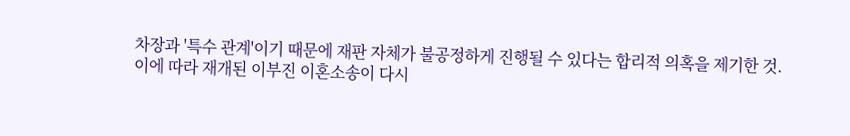차장과 '특수 관계'이기 때문에 재판 자체가 불공정하게 진행될 수 있다는 합리적 의혹을 제기한 것.
이에 따라 재개된 이부진 이혼소송이 다시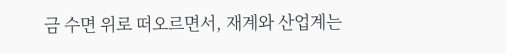금 수면 위로 떠오르면서, 재계와 산업계는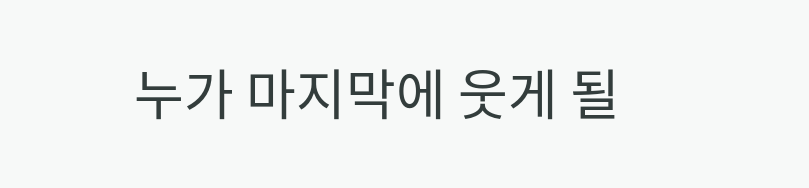누가 마지막에 웃게 될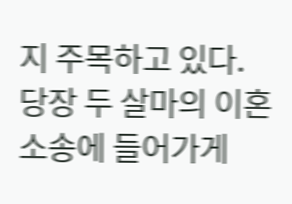지 주목하고 있다.
당장 두 살마의 이혼소송에 들어가게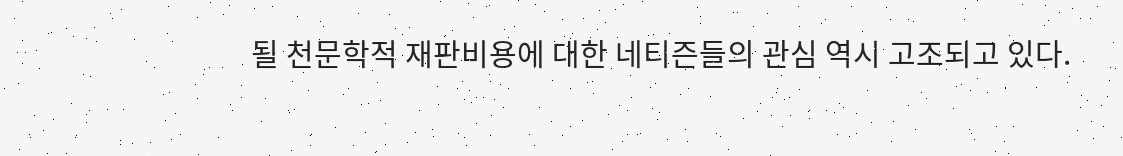될 천문학적 재판비용에 대한 네티즌들의 관심 역시 고조되고 있다.